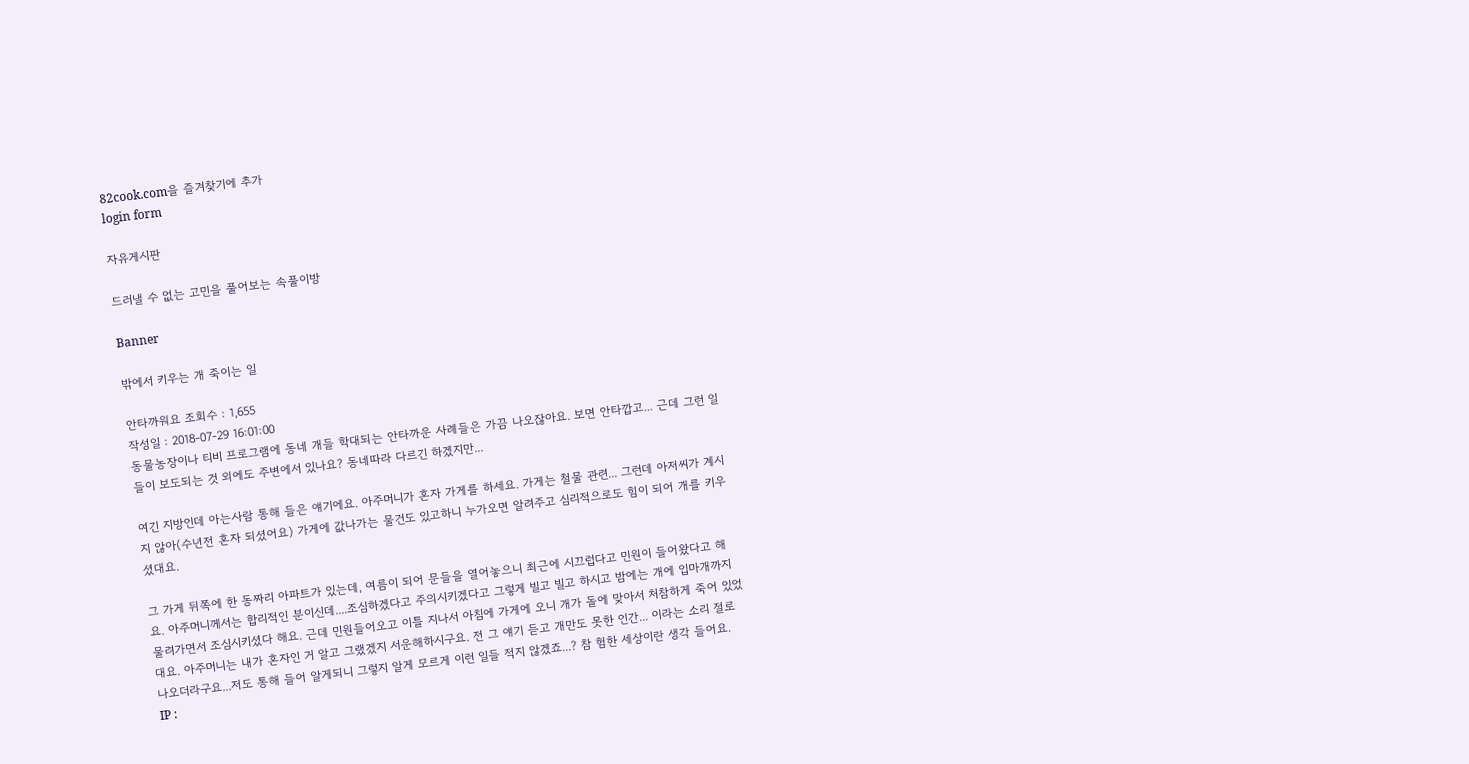82cook.com을 즐겨찾기에 추가
login form

자유게시판

드러낼 수 없는 고민을 풀어보는 속풀이방

Banner

밖에서 키우는 개 죽이는 일

안타까워요 조회수 : 1,655
작성일 : 2018-07-29 16:01:00
동물농장이나 티비 프로그램에 동네 개들 학대되는 안타까운 사례들은 가끔 나오잖아요. 보면 안타깝고... 근데 그런 일들이 보도되는 것 외에도 주변에서 있나요? 동네따라 다르긴 하겠지만...

여긴 지방인데 아는사람 통해 들은 얘기에요. 아주머니가 혼자 가게를 하세요. 가게는 철물 관련... 그런데 아저씨가 계시지 않아(수년전 혼자 되셨어요) 가게에 값나가는 물건도 있고하니 누가오면 알려주고 심리적으로도 힘이 되어 개를 키우셨대요.

그 가게 뒤쪽에 한 동짜리 아파트가 있는데, 여름이 되어 문들을 열어놓으니 최근에 시끄럽다고 민원이 들어왔다고 해요. 아주머니께서는 합리적인 분이신데....조심하겠다고 주의시키겠다고 그렇게 빌고 빌고 하시고 밤에는 개에 입마개까지 물려가면서 조심시키셨다 해요. 근데 민원들어오고 이틀 지나서 아침에 가게에 오니 개가 돌에 맞아서 처참하게 죽어 있었대요. 아주머니는 내가 혼자인 거 알고 그랬겠지 서운해하시구요. 전 그 얘기 듣고 개만도 못한 인간... 이라는 소리 절로 나오더라구요...저도 통해 들어 알게되니 그렇지 알게 모르게 이런 일들 적지 않겠죠...? 참 험한 세상이란 생각 들어요.
IP :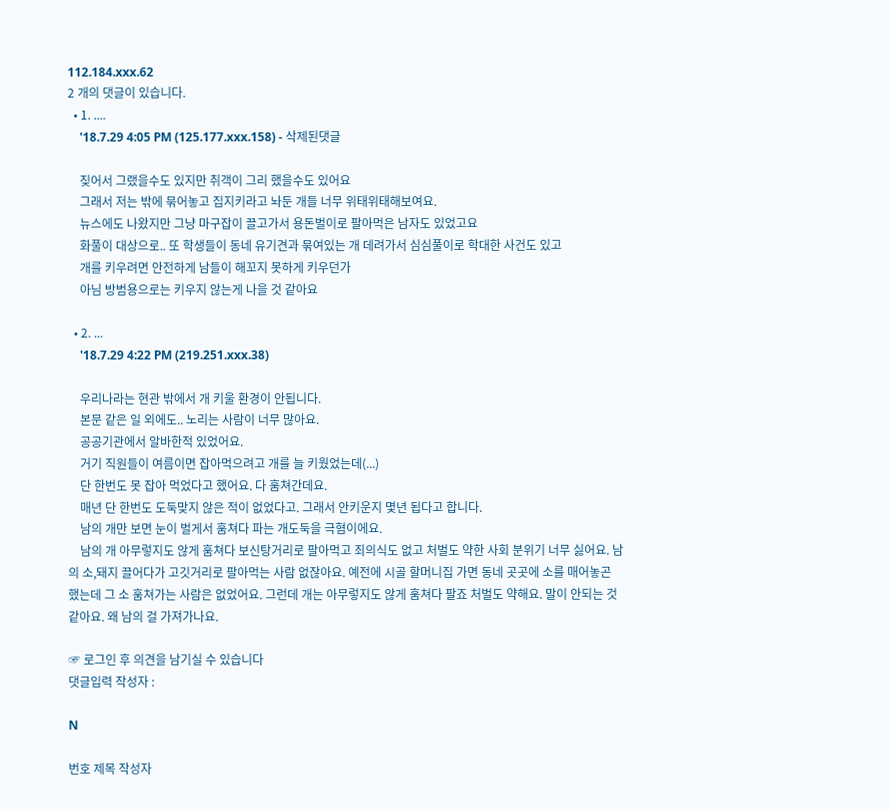112.184.xxx.62
2 개의 댓글이 있습니다.
  • 1. ....
    '18.7.29 4:05 PM (125.177.xxx.158) - 삭제된댓글

    짖어서 그랬을수도 있지만 취객이 그리 했을수도 있어요
    그래서 저는 밖에 묶어놓고 집지키라고 놔둔 개들 너무 위태위태해보여요.
    뉴스에도 나왔지만 그냥 마구잡이 끌고가서 용돈벌이로 팔아먹은 남자도 있었고요
    화풀이 대상으로.. 또 학생들이 동네 유기견과 묶여있는 개 데려가서 심심풀이로 학대한 사건도 있고
    개를 키우려면 안전하게 남들이 해꼬지 못하게 키우던가
    아님 방범용으로는 키우지 않는게 나을 것 같아요

  • 2. ...
    '18.7.29 4:22 PM (219.251.xxx.38)

    우리나라는 현관 밖에서 개 키울 환경이 안됩니다.
    본문 같은 일 외에도.. 노리는 사람이 너무 많아요.
    공공기관에서 알바한적 있었어요.
    거기 직원들이 여름이면 잡아먹으려고 개를 늘 키웠었는데(...)
    단 한번도 못 잡아 먹었다고 했어요. 다 훔쳐간데요.
    매년 단 한번도 도둑맞지 않은 적이 없었다고. 그래서 안키운지 몇년 됩다고 합니다.
    남의 개만 보면 눈이 벌게서 훔쳐다 파는 개도둑을 극혐이에요.
    남의 개 아무렇지도 않게 훔쳐다 보신탕거리로 팔아먹고 죄의식도 없고 처벌도 약한 사회 분위기 너무 싫어요. 남의 소,돼지 끌어다가 고깃거리로 팔아먹는 사람 없잖아요. 예전에 시골 할머니집 가면 동네 곳곳에 소를 매어놓곤 했는데 그 소 훔쳐가는 사람은 없었어요. 그런데 개는 아무렇지도 않게 훔쳐다 팔죠 처벌도 약해요. 말이 안되는 것 같아요. 왜 남의 걸 가져가나요.

☞ 로그인 후 의견을 남기실 수 있습니다
댓글입력 작성자 :

N

번호 제목 작성자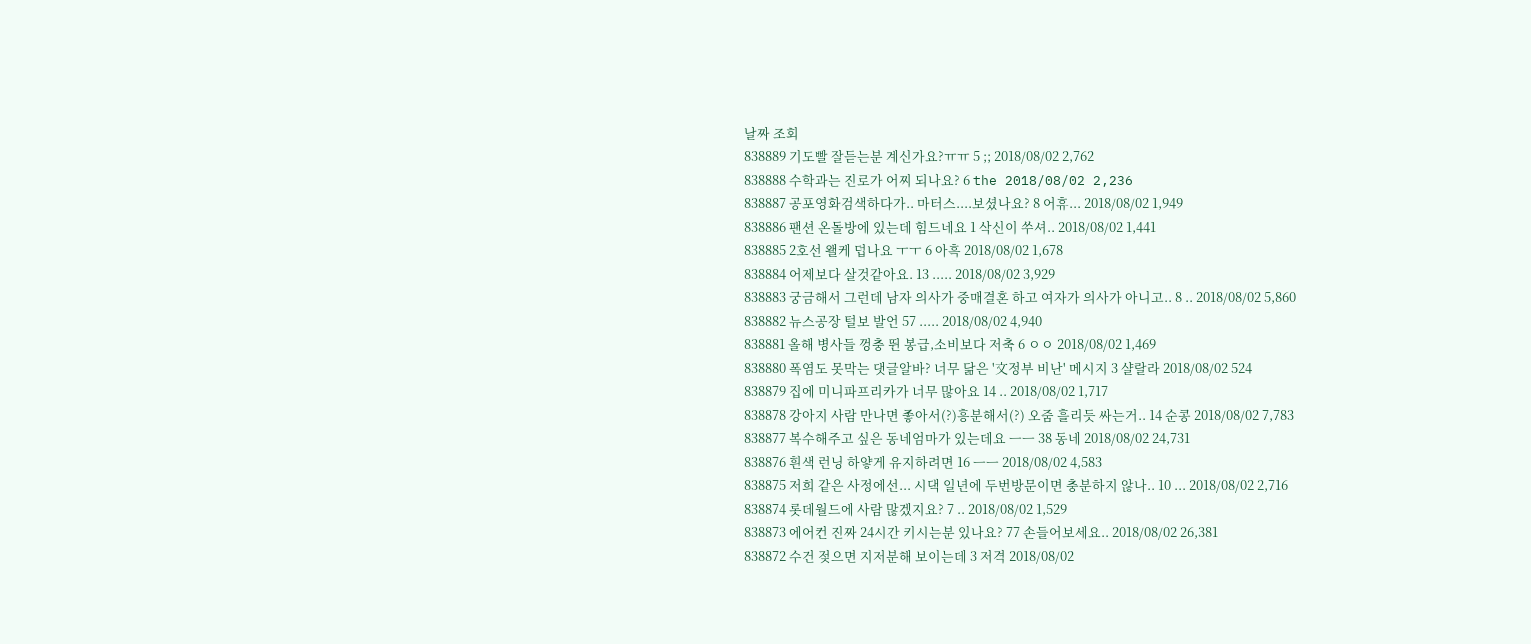날짜 조회
838889 기도빨 잘듣는분 계신가요?ㅠㅠ 5 ;; 2018/08/02 2,762
838888 수학과는 진로가 어찌 되나요? 6 the 2018/08/02 2,236
838887 공포영화검색하다가.. 마터스....보셨나요? 8 어휴... 2018/08/02 1,949
838886 팬션 온돌방에 있는데 힘드네요 1 삭신이 쑤셔.. 2018/08/02 1,441
838885 2호선 왤케 덥나요 ㅜㅜ 6 아흑 2018/08/02 1,678
838884 어제보다 살것같아요. 13 ..... 2018/08/02 3,929
838883 궁금해서 그런데 남자 의사가 중매결혼 하고 여자가 의사가 아니고.. 8 .. 2018/08/02 5,860
838882 뉴스공장 털보 발언 57 ..... 2018/08/02 4,940
838881 올해 병사들 껑충 뛴 봉급,소비보다 저축 6 ㅇㅇ 2018/08/02 1,469
838880 폭염도 못막는 댓글알바? 너무 닮은 '文정부 비난' 메시지 3 샬랄라 2018/08/02 524
838879 집에 미니파프리카가 너무 많아요 14 .. 2018/08/02 1,717
838878 강아지 사람 만나면 좋아서(?)흥분해서(?) 오줌 흘리듯 싸는거.. 14 순콩 2018/08/02 7,783
838877 복수해주고 싶은 동네엄마가 있는데요 ㅡㅡ 38 동네 2018/08/02 24,731
838876 흰색 런닝 하얗게 유지하려면 16 ㅡㅡ 2018/08/02 4,583
838875 저희 같은 사정에선... 시댁 일년에 두번방문이면 충분하지 않나.. 10 ... 2018/08/02 2,716
838874 롯데월드에 사람 많겠지요? 7 .. 2018/08/02 1,529
838873 에어컨 진짜 24시간 키시는분 있나요? 77 손들어보세요.. 2018/08/02 26,381
838872 수건 젖으면 지저분해 보이는데 3 저격 2018/08/02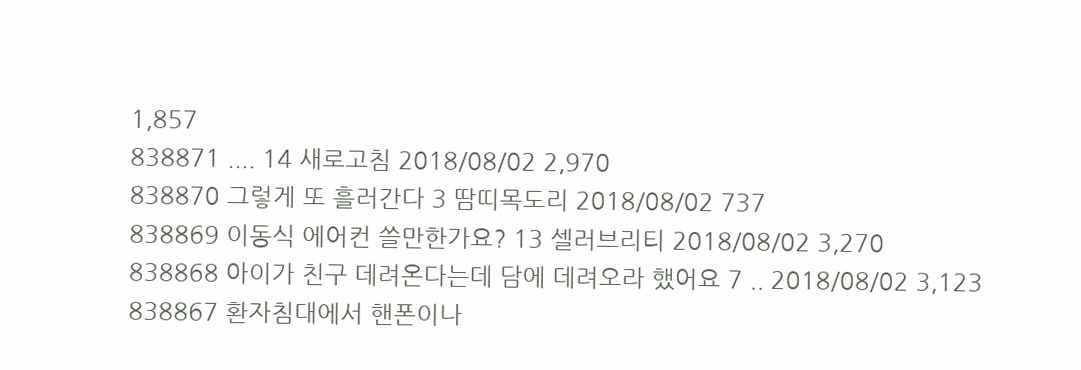1,857
838871 .... 14 새로고침 2018/08/02 2,970
838870 그렇게 또 흘러간다 3 땀띠목도리 2018/08/02 737
838869 이동식 에어컨 쓸만한가요? 13 셀러브리티 2018/08/02 3,270
838868 아이가 친구 데려온다는데 담에 데려오라 했어요 7 .. 2018/08/02 3,123
838867 환자침대에서 핸폰이나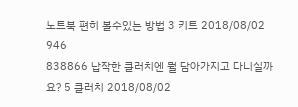노트북 편히 볼수있는 방법 3 키트 2018/08/02 946
838866 납작한 클러치엔 뭘 담아가지고 다니실까요? 5 클러치 2018/08/02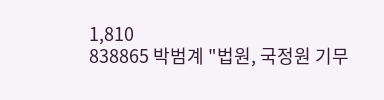1,810
838865 박범계 "법원, 국정원 기무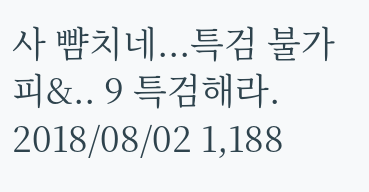사 뺨치네...특검 불가피&.. 9 특검해라. 2018/08/02 1,188